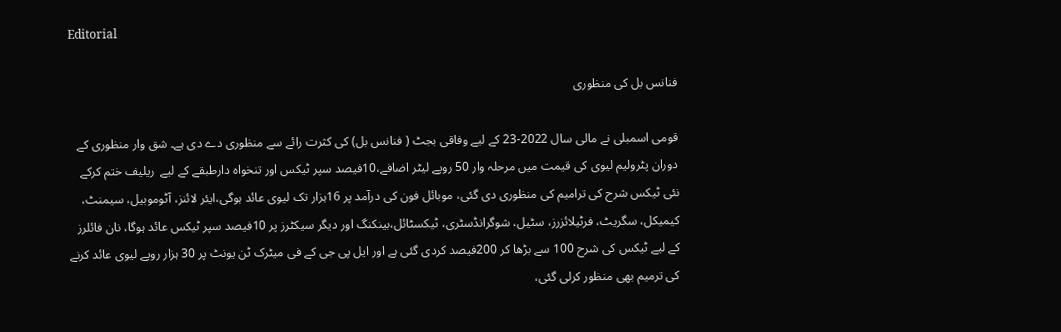Editorial

فنانس بل کی منظوری

قومی اسمبلی نے مالی سال 2022-23 کے لیے وفاقی بجٹ ( فنانس بل) کی کثرت رائے سے منظوری دے دی ہے۔ شق وار منظوری کے دوران پٹرولیم لیوی کی قیمت میں مرحلہ وار 50 روپے لیٹر اضافے،10فیصد سپر ٹیکس اور تنخواہ دارطبقے کے لیے  ریلیف ختم کرکے نئی ٹیکس شرح کی ترامیم کی منظوری دی گئی، موبائل فون کی درآمد پر 16ہزار تک لیوی عائد ہوگی،ایئر لائنز، آٹوموبیل، سیمنٹ، کیمیکل، سگریٹ، فرٹیلائزرز، سٹیل، شوگرانڈسٹری، ٹیکسٹائل،بینکنگ اور دیگر سیکٹرز پر 10فیصد سپر ٹیکس عائد ہوگا، نان فائلرز کے لیے ٹیکس کی شرح 100 سے بڑھا کر 200فیصد کردی گئی ہے اور ایل پی جی کے فی میٹرک ٹن یونٹ پر 30 ہزار روپے لیوی عائد کرنے کی ترمیم بھی منظور کرلی گئی،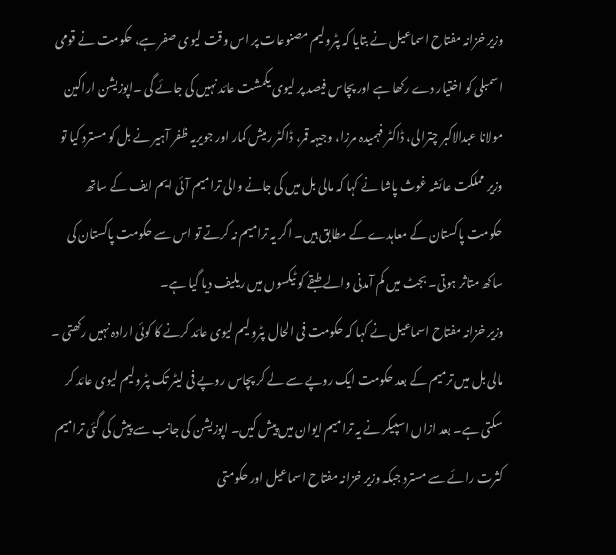وزیر خزانہ مفتاح اسماعیل نے بتایا کہ پٹرولیم مصنوعات پر اس وقت لیوی صفر ہے، حکومت نے قومی اسمبلی کو اختیار دے رکھا ہے اور پچاس فیصد پر لیوی یکمشت عائد نہیں کی جائے گی ۔اپوزیشن اراکین مولانا عبدالاکبر چترالی، ڈاکٹر فہمیدہ مرزا، وجیہہ قمر، ڈاکٹر رمیش کمار اور جویریہ ظفر آہیر نے بل کو مسترد کیا تو وزیر مملکت عائشہ غوث پاشا نے کہا کہ مالی بل میں کی جانے والی ترامیم آئی ایم ایف کے ساتھ حکومت پاکستان کے معاہدے کے مطابق ہیں۔ اگر یہ ترامیم نہ کرتے تو اس سے حکومت پاکستان کی ساکھ متاثر ہوتی۔ بجٹ میں کم آمدنی والے طبقے کو ٹیکسوں میں ریلیف دیا گیا ہے۔
وزیر خزانہ مفتاح اسماعیل نے کہا کہ حکومت فی الحال پٹرولیم لیوی عائد کرنے کا کوئی ارادہ نہیں رکھتی ۔ مالی بل میں ترمیم کے بعد حکومت ایک روپے سے لے کر پچاس روپے فی لیٹر تک پٹرولیم لیوی عائد کر سکتی ہے۔ بعد ازاں اسپیکر نے یہ ترامیم ایوان میں پیش کیں۔ اپوزیشن کی جانب سے پیش کی گئی ترامیم کثرت رائے سے مسترد جبکہ وزیر خزانہ مفتاح اسماعیل اور حکومتی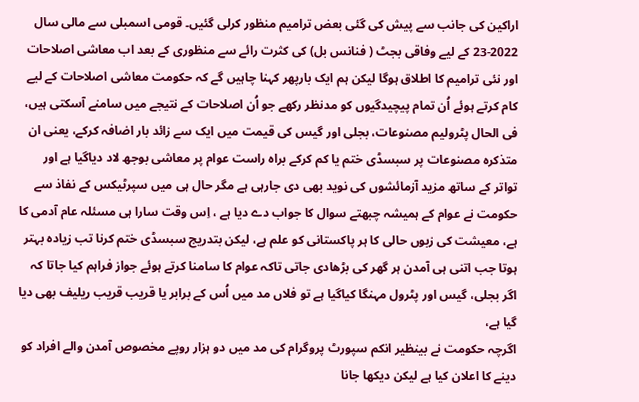اراکین کی جانب سے پیش کی گئی بعض ترامیم منظور کرلی گئیں۔ قومی اسمبلی سے مالی سال 2022-23 کے لیے وفاقی بجٹ ( فنانس بل) کی کثرت رائے سے منظوری کے بعد اب معاشی اصلاحات اور نئی ترامیم کا اطلاق ہوگا لیکن ہم ایک بارپھر کہنا چاہیں گے کہ حکومت معاشی اصلاحات کے لیے کام کرتے ہوئے اُن تمام پیچیدگیوں کو مدنظر رکھے جو اُن اصلاحات کے نتیجے میں سامنے آسکتی ہیں،
فی الحال پٹرولیم مصنوعات، بجلی اور گیس کی قیمت میں ایک سے زائد بار اضافہ کرکے، یعنی ان متذکرہ مصنوعات پر سبسڈی ختم یا کم کرکے براہ راست عوام پر معاشی بوجھ لاد دیاگیا ہے اور تواتر کے ساتھ مزید آزمائشوں کی نوید بھی دی جارہی ہے مگر حال ہی میں سپرٹیکس کے نفاذ سے حکومت نے عوام کے ہمیشہ چبھتے سوال کا جواب دے دیا ہے ، اِس وقت سارا ہی مسئلہ عام آدمی کا ہے، معیشت کی زبوں حالی کا ہر پاکستانی کو علم ہے، لیکن بتدریج سبسڈی ختم کرنا تب زیادہ بہتر ہوتا جب اتنی ہی آمدن ہر گھر کی بڑھادی جاتی تاکہ عوام کا سامنا کرتے ہوئے جواز فراہم کیا جاتا کہ اگر بجلی، گیس اور پٹرول مہنگا کیاگیا ہے تو فلاں مد میں اُس کے برابر یا قریب قریب ریلیف بھی دیا گیا ہے،
اگرچہ حکومت نے بینظیر انکم سپورٹ پروگرام کی مد میں دو ہزار روپے مخصوص آمدن والے افراد کو دینے کا اعلان کیا ہے لیکن دیکھا جانا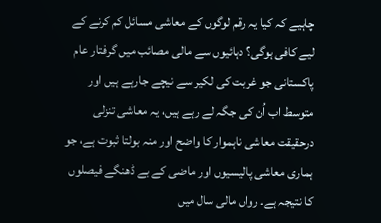چاہیے کہ کیا یہ رقم لوگوں کے معاشی مسائل کم کرنے کے لیے کافی ہوگی؟ دہائیوں سے مالی مصائب میں گرفتار عام پاکستانی جو غربت کی لکیر سے نیچے جارہے ہیں اور متوسط اب اُن کی جگہ لے رہے ہیں، یہ معاشی تنزلی درحقیقت معاشی ناہموار کا واضح اور منہ بولتا ثبوت ہے، جو ہماری معاشی پالیسیوں اور ماضی کے بے ڈھنگے فیصلوں کا نتیجہ ہے۔ رواں مالی سال میں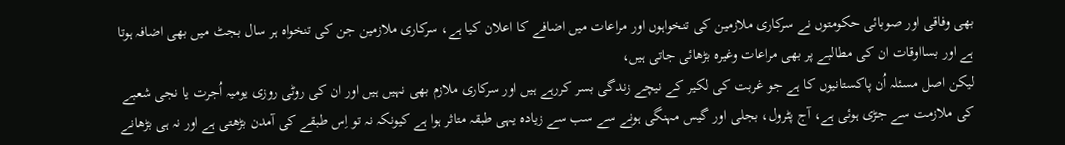بھی وفاقی اور صوبائی حکومتوں نے سرکاری ملازمین کی تنخواہوں اور مراعات میں اضافے کا اعلان کیا ہے، سرکاری ملازمین جن کی تنخواہ ہر سال بجٹ میں بھی اضافہ ہوتا ہے اور بسااوقات ان کی مطالبے پر بھی مراعات وغیرہ بڑھائی جاتی ہیں،
لیکن اصل مسئلہ اُن پاکستانیوں کا ہے جو غربت کی لکیر کے نیچے زندگی بسر کررہے ہیں اور سرکاری ملازم بھی نہیں ہیں اور ان کی روٹی روزی یومیہ اُجرت یا نجی شعبے کی ملازمت سے جڑی ہوئی ہے، آج پٹرول، بجلی اور گیس مہنگی ہونے سے سب سے زیادہ یہی طبقہ متاثر ہوا ہے کیونکہ نہ تو اِس طبقے کی آمدن بڑھتی ہے اور نہ ہی بڑھانے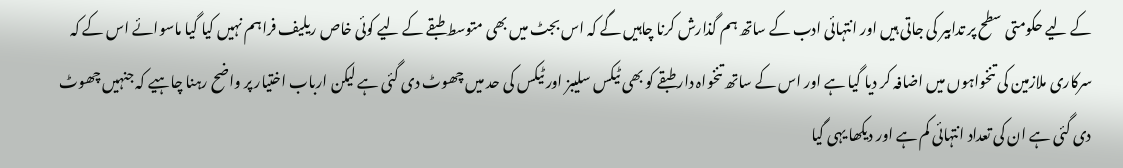کے لیے حکومتی سطح پر تدابیر کی جاتی ہیں اور انتہائی ادب کے ساتھ ہم گذارش کرنا چاہیں گے کہ اس بجٹ میں بھی متوسط طبقے کے لیے کوئی خاص ریلیف فراہم نہیں کیا گیا ماسوائے اس کے کہ سرکاری ملازمین کی تنخواہوں میں اضافہ کر دیا گیا ہے اور اس کے ساتھ تنخواہ دار طبقے کو بھی ٹیکس سلیبز اور ٹیکس کی حد میں چھوٹ دی گئی ہے لیکن ارباب اختیار پر واضح رہنا چاہیے کہ جنہیں چھوٹ دی گئی ہے ان کی تعداد انتہائی کم ہے اور دیکھا یہی گیا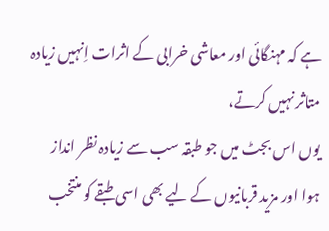ہے کہ مہنگائی اور معاشی خرابی کے اثرات اِنہیں زیادہ متاثر نہیں کرتے،
یوں اس بجٹ میں جو طبقہ سب سے زیادہ نظر انداز ہوا اور مزید قربانیوں کے لیے بھی اسی طبقے کو منتخب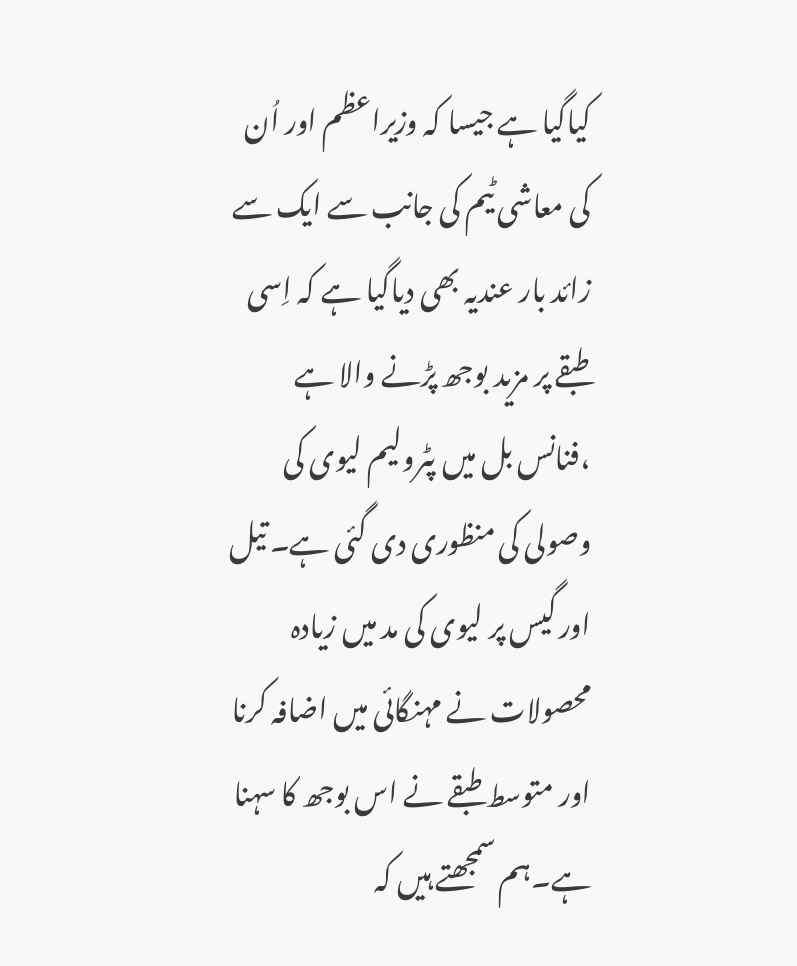کیاگیا ہے جیسا کہ وزیراعظم اور اُن کی معاشی ٹیم کی جانب سے ایک سے زائد بار عندیہ بھی دیاگیا ہے کہ اِسی طبقے پر مزید بوجھ پڑنے والا ہے ،فنانس بل میں پٹرولیم لیوی کی وصولی کی منظوری دی گئی ہے۔ تیل اور گیس پر لیوی کی مد میں زیادہ محصولات نے مہنگائی میں اضافہ کرنا اور متوسط طبقے نے اس بوجھ کا سہنا ہے۔ہم سمجھتے ہیں کہ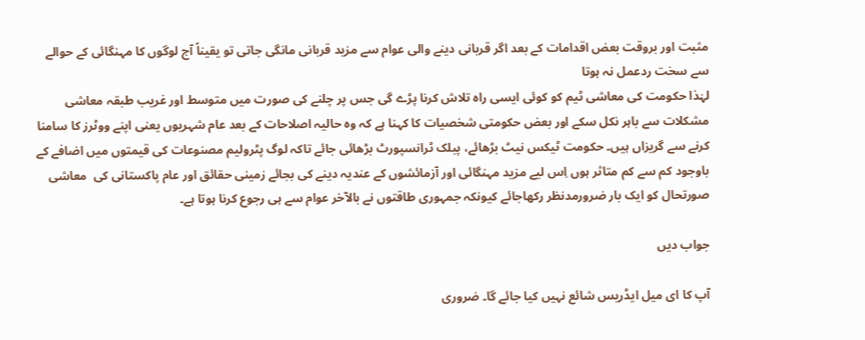مثبت اور بروقت بعض اقدامات کے بعد اگر قربانی دینے والی عوام سے مزید قربانی مانگی جاتی تو یقیناً آج لوگوں کا مہنگائی کے حوالے سے سخت ردعمل نہ ہوتا
لہٰذا حکومت کی معاشی ٹیم کو کوئی ایسی راہ تلاش کرنا پڑے گی جس پر چلنے کی صورت میں متوسط اور غریب طبقہ معاشی مشکلات سے باہر نکل سکے اور بعض حکومتی شخصیات کا کہنا ہے کہ وہ حالیہ اصلاحات کے بعد عام شہریوں یعنی اپنے ووٹرز کا سامنا کرنے سے گریزاں ہیں۔ حکومت ٹیکس نیٹ بڑھائے، پبلک ٹرانسپورٹ بڑھائی جائے تاکہ لوگ پٹرولیم مصنوعات کی قیمتوں میں اضافے کے باوجود کم سے کم متاثر ہوں اِس لیے مزید مہنگائی اور آزمائشوں کے عندیہ دینے کی بجائے زمینی حقائق اور عام پاکستانی کی  معاشی صورتحال کو ایک بار ضرورمدنظر رکھاجائے کیونکہ جمہوری طاقتوں نے بالآخر عوام سے ہی رجوع کرنا ہوتا ہے۔

جواب دیں

آپ کا ای میل ایڈریس شائع نہیں کیا جائے گا۔ ضروری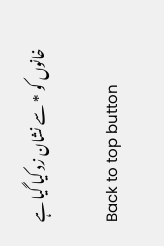خانوں کو * سے نشان زد کیا گیا ہے

Back to top button